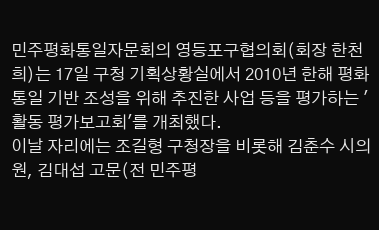민주평화통일자문회의 영등포구협의회(회장 한천희)는 17일 구청 기획상황실에서 2010년 한해 평화통일 기반 조성을 위해 추진한 사업 등을 평가하는 '활동 평가보고회'를 개최했다.
이날 자리에는 조길형 구청장을 비롯해 김춘수 시의원, 김대섭 고문(전 민주평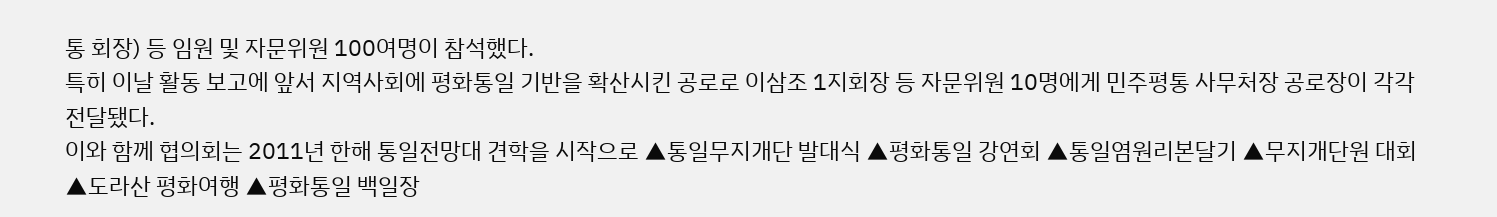통 회장) 등 임원 및 자문위원 100여명이 참석했다.
특히 이날 활동 보고에 앞서 지역사회에 평화통일 기반을 확산시킨 공로로 이삼조 1지회장 등 자문위원 10명에게 민주평통 사무처장 공로장이 각각 전달됐다.
이와 함께 협의회는 2011년 한해 통일전망대 견학을 시작으로 ▲통일무지개단 발대식 ▲평화통일 강연회 ▲통일염원리본달기 ▲무지개단원 대회 ▲도라산 평화여행 ▲평화통일 백일장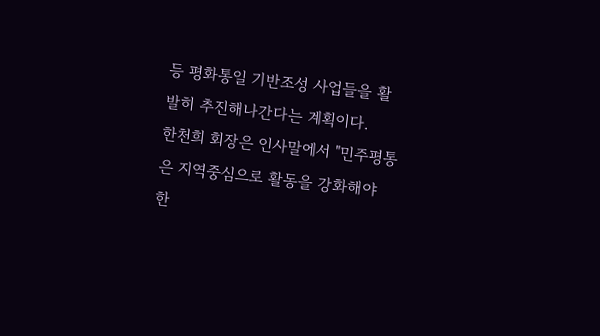등 평화통일 기반조성 사업들을 활발히 추진해나간다는 계획이다.
한천희 회장은 인사말에서 "민주평통은 지역중심으로 활동을 강화해야 한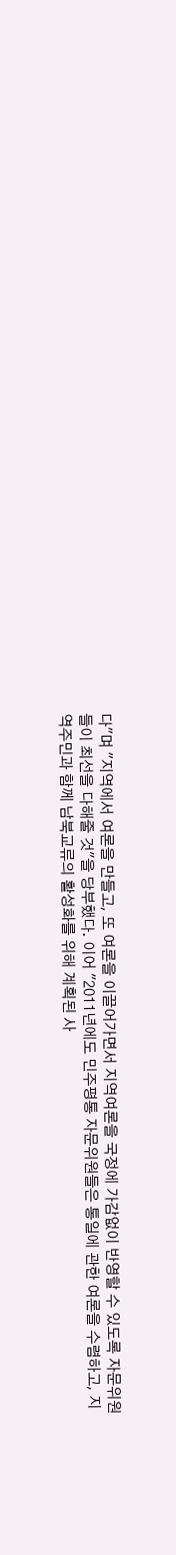다"며 "지역에서 여론을 만들고, 또 여론을 이끌어가면서 지역여론을 국정에 가감없이 반영할 수 있도록 자문위원들이 최선을 다해줄 것"을 당부했다. 이어 "2011년에도 민주평통 자문위원들은 통일에 관한 여론을 수렴하고, 지역주민과 함께 남북교류의 활성화를 위해 계획된 사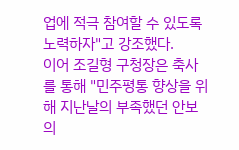업에 적극 참여할 수 있도록 노력하자"고 강조했다.
이어 조길형 구청장은 축사를 통해 "민주평통 향상을 위해 지난날의 부족했던 안보의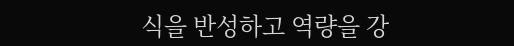식을 반성하고 역량을 강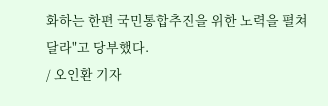화하는 한편 국민통합추진을 위한 노력을 펼쳐달라"고 당부했다.
/ 오인환 기자